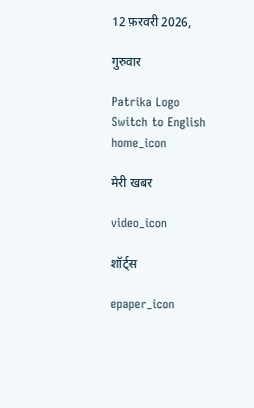12 फ़रवरी 2026,

गुरुवार

Patrika Logo
Switch to English
home_icon

मेरी खबर

video_icon

शॉर्ट्स

epaper_icon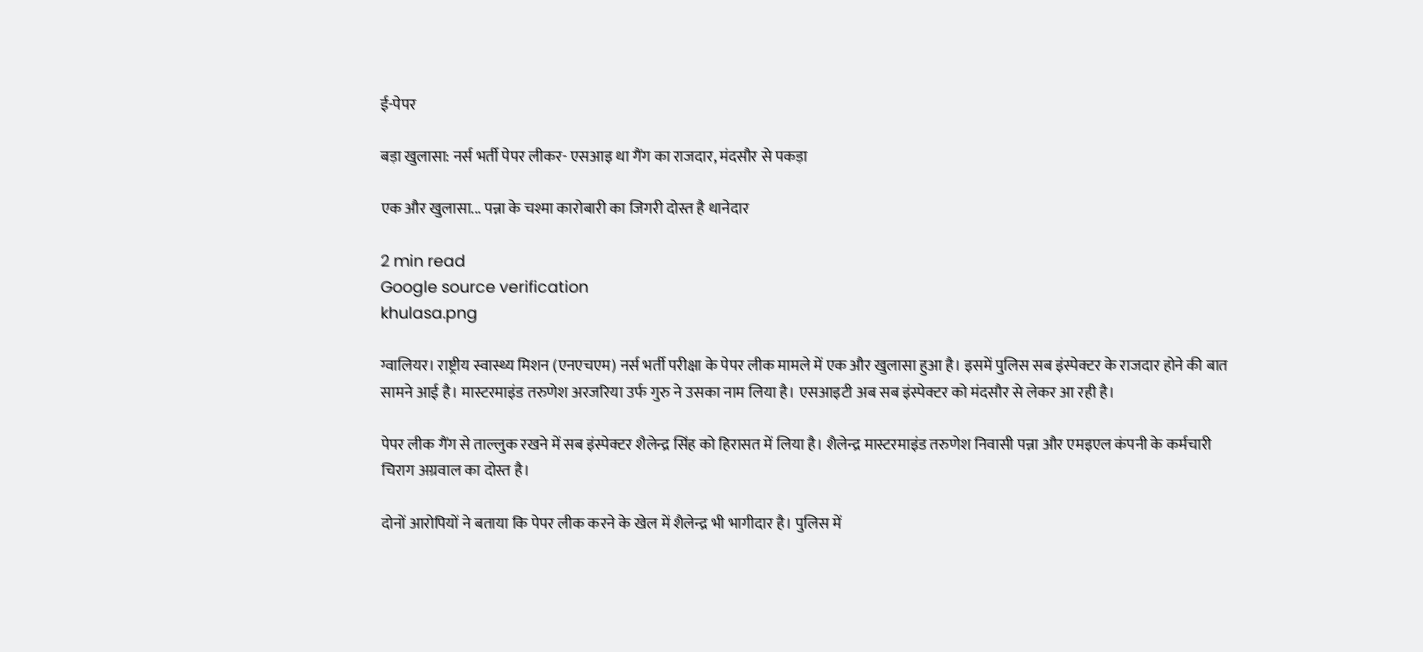ई-पेपर

बड़ा खुलासा: नर्स भर्ती पेपर लीकर- एसआइ था गैंग का राजदार, मंदसौर से पकड़ा

एक और खुलासा... पन्ना के चश्मा कारोबारी का जिगरी दोस्त है थानेदार

2 min read
Google source verification
khulasa.png

ग्वालियर। राष्ट्रीय स्वास्थ्य मिशन (एनएचएम) नर्स भर्ती परीक्षा के पेपर लीक मामले में एक और खुलासा हुआ है। इसमें पुलिस सब इंस्पेक्टर के राजदार होने की बात सामने आई है। मास्टरमाइंड तरुणेश अरजरिया उर्फ गुरु ने उसका नाम लिया है। एसआइटी अब सब इंस्पेक्टर को मंदसौर से लेकर आ रही है।

पेपर लीक गैंग से ताल्लुक रखने में सब इंस्पेक्टर शैलेन्द्र सिंह को हिरासत में लिया है। शैलेन्द्र मास्टरमाइंड तरुणेश निवासी पन्ना और एमइएल कंपनी के कर्मचारी चिराग अग्रवाल का दोस्त है।

दोनों आरोपियों ने बताया कि पेपर लीक करने के खेल में शैलेन्द्र भी भागीदार है। पुलिस में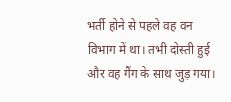भर्ती होने से पहले वह वन विभाग में था। तभी दोस्ती हुई और वह गैंग के साथ जुड़ गया।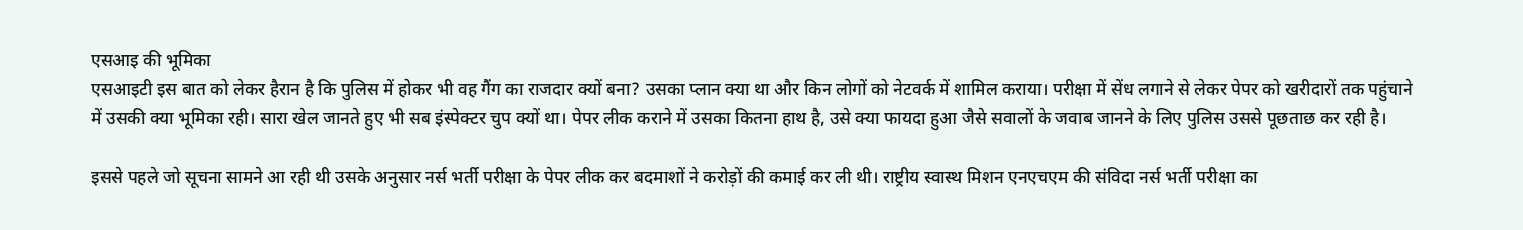एसआइ की भूमिका
एसआइटी इस बात को लेकर हैरान है कि पुलिस में होकर भी वह गैंग का राजदार क्यों बना? उसका प्लान क्या था और किन लोगों को नेटवर्क में शामिल कराया। परीक्षा में सेंध लगाने से लेकर पेपर को खरीदारों तक पहुंचाने में उसकी क्या भूमिका रही। सारा खेल जानते हुए भी सब इंस्पेक्टर चुप क्यों था। पेपर लीक कराने में उसका कितना हाथ है, उसे क्या फायदा हुआ जैसे सवालों के जवाब जानने के लिए पुलिस उससे पूछताछ कर रही है।

इससे पहले जो सूचना सामने आ रही थी उसके अनुसार नर्स भर्ती परीक्षा के पेपर लीक कर बदमाशों ने करोड़ों की कमाई कर ली थी। राष्ट्रीय स्वास्थ मिशन एनएचएम की संविदा नर्स भर्ती परीक्षा का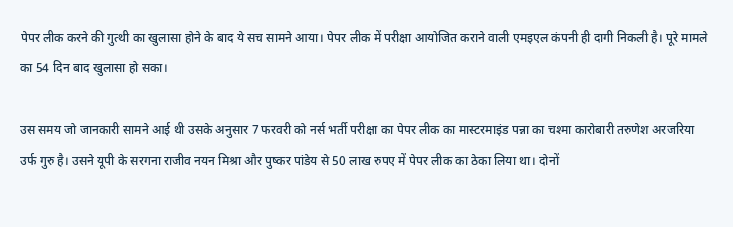पेपर लीक करने की गुत्थी का खुलासा होने के बाद ये सच सामने आया। पेपर लीक में परीक्षा आयोजित कराने वाली एमइएल कंपनी ही दागी निकली है। पूरे मामले का 54 दिन बाद खुलासा हो सका।

उस समय जो जानकारी सामने आई थी उसके अनुसार 7 फरवरी को नर्स भर्ती परीक्षा का पेपर लीक का मास्टरमाइंड पन्ना का चश्मा कारोबारी तरुणेश अरजरिया उर्फ गुरु है। उसने यूपी के सरगना राजीव नयन मिश्रा और पुष्कर पांडेय से 50 लाख रुपए में पेपर लीक का ठेका लिया था। दोनों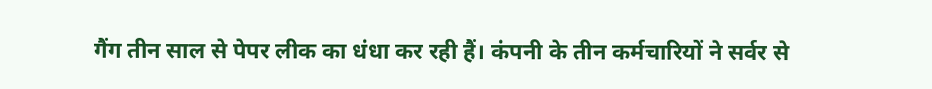गैंग तीन साल से पेपर लीक का धंधा कर रही हैं। कंपनी के तीन कर्मचारियों ने सर्वर से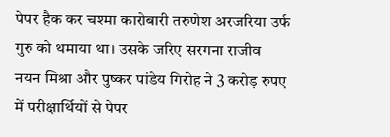पेपर हैक कर चश्मा कारोबारी तरुणेश अरजरिया उर्फ गुरु को थमाया था। उसके जरिए सरगना राजीव नयन मिश्रा और पुष्कर पांडेय गिरोह ने 3 करोड़ रुपए में परीक्षार्थियों से पेपर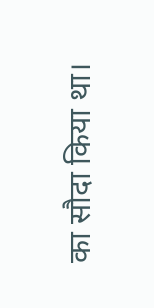का सौदा किया था।